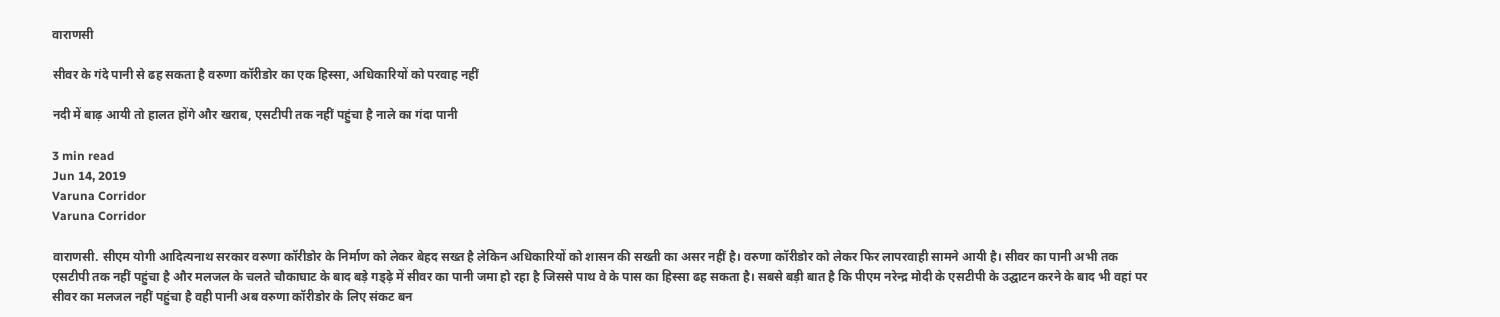वाराणसी

सीवर के गंदे पानी से ढह सकता है वरुणा कॉरीडोर का एक हिस्सा, अधिकारियों को परवाह नहीं

नदी में बाढ़ आयी तो हालत होंगे और खराब, एसटीपी तक नहीं पहुंचा है नाले का गंदा पानी

3 min read
Jun 14, 2019
Varuna Corridor
Varuna Corridor

वाराणसी. सीएम योगी आदित्यनाथ सरकार वरुणा कॉरीडोर के निर्माण को लेकर बेहद सख्त है लेकिन अधिकारियों को शासन की सख्ती का असर नहीं है। वरुणा कॉरीडोर को लेकर फिर लापरवाही सामने आयी है। सीवर का पानी अभी तक एसटीपी तक नहीं पहुंचा है और मलजल के चलते चौकाघाट के बाद बड़े गड्ढ़े में सीवर का पानी जमा हो रहा है जिससे पाथ वे के पास का हिस्सा ढह सकता है। सबसे बड़ी बात है कि पीएम नरेन्द्र मोदी के एसटीपी के उद्घाटन करने के बाद भी वहां पर सीवर का मलजल नहीं पहुंचा है वही पानी अब वरुणा कॉरीडोर के लिए संकट बन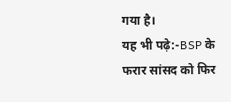गया है।
यह भी पढ़े:-BSP के फरार सांसद को फिर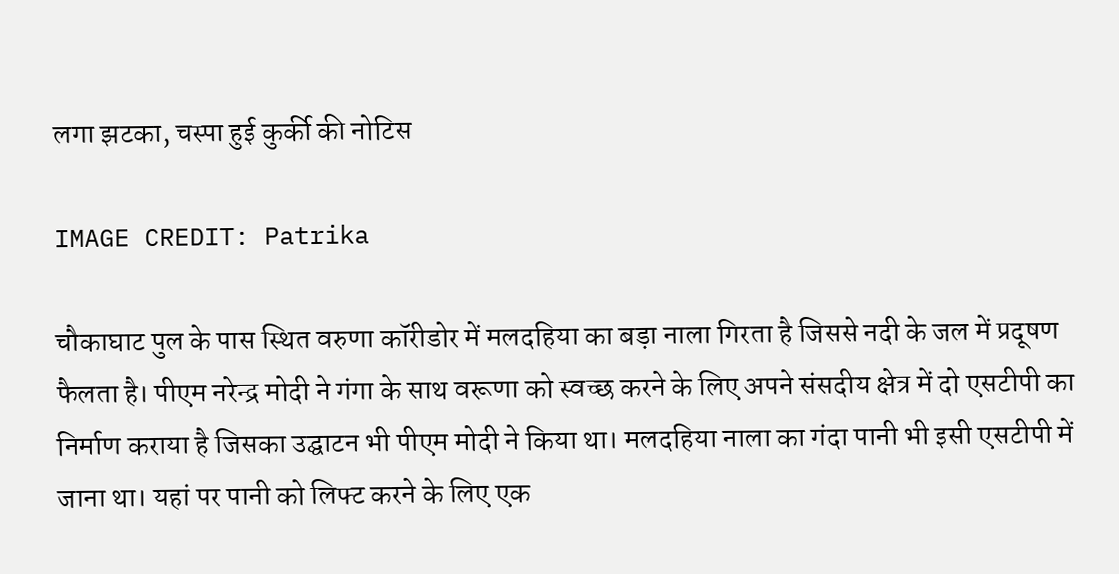लगा झटका, चस्पा हुई कुर्की की नोटिस

IMAGE CREDIT: Patrika

चौकाघाट पुल के पास स्थित वरुणा कॉरीडोर में मलदहिया का बड़ा नाला गिरता है जिससे नदी के जल में प्रदूषण फैलता है। पीएम नरेन्द्र मोदी ने गंगा के साथ वरूणा को स्वच्छ करने के लिए अपने संसदीय क्षेत्र में दो एसटीपी का निर्माण कराया है जिसका उद्घाटन भी पीएम मोदी ने किया था। मलदहिया नाला का गंदा पानी भी इसी एसटीपी में जाना था। यहां पर पानी को लिफ्ट करने के लिए एक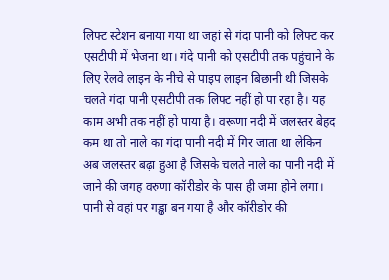लिफ्ट स्टेशन बनाया गया था जहां से गंदा पानी को लिफ्ट कर एसटीपी में भेजना था। गंदे पानी को एसटीपी तक पहुंचाने के लिए रेलवे लाइन के नीचे से पाइप लाइन बिछानी थी जिसके चलते गंदा पानी एसटीपी तक लिफ्ट नहीं हो पा रहा है। यह काम अभी तक नहीं हो पाया है। वरूणा नदी में जलस्तर बेहद कम था तो नाले का गंदा पानी नदी में गिर जाता था लेकिन अब जलस्तर बढ़ा हुआ है जिसके चलते नाले का पानी नदी में जाने की जगह वरुणा कॉरीडोर के पास ही जमा होने लगा। पानी से वहां पर गड्ढा बन गया है और कॉरीडोर की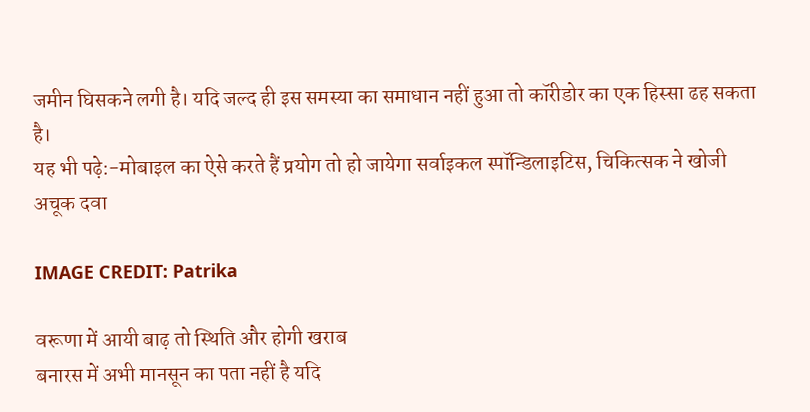जमीन घिसकने लगी है। यदि जल्द ही इस समस्या का समाधान नहीं हुआ तो कॉरीडोर का एक हिस्सा ढह सकता है।
यह भी पढ़े:-मोबाइल का ऐसे करते हैं प्रयोग तो हो जायेगा सर्वाइकल स्पॉन्डिलाइटिस, चिकित्सक ने खोजी अचूक दवा

IMAGE CREDIT: Patrika

वरूणा में आयी बाढ़ तो स्थिति और होगी खराब
बनारस में अभी मानसून का पता नहीं है यदि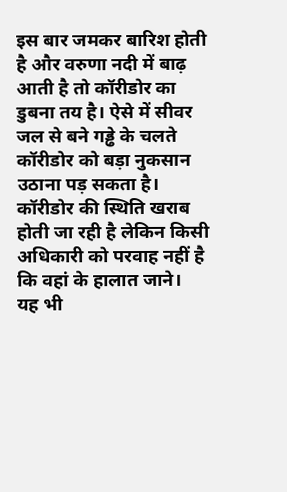इस बार जमकर बारिश होती है और वरुणा नदी में बाढ़ आती है तो कॉरीडोर का डुबना तय है। ऐसे में सीवर जल से बने गड्ढे के चलते कॉरीडोर को बड़ा नुकसान उठाना पड़ सकता है। कॉरीडोर की स्थिति खराब होती जा रही है लेकिन किसी अधिकारी को परवाह नहीं है कि वहां के हालात जाने।
यह भी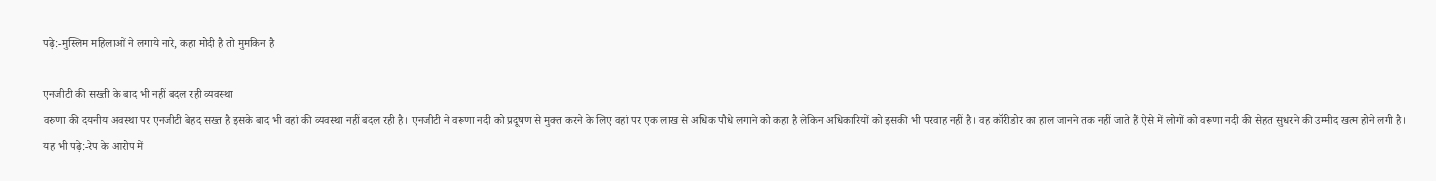पढ़े:-मुस्लिम महिलाओं ने लगाये नारे, कहा मोदी है तो मुमकिन है

एनजीटी की सख्ती के बाद भी नहीं बदल रही व्यवस्था
वरुणा की दयनीय अवस्था पर एनजीटी बेहद सख्त है इसके बाद भी वहां की व्यवस्था नहीं बदल रही है। एनजीटी ने वरूणा नदी को प्रदूषण से मुक्त करने के लिए वहां पर एक लाख से अधिक पौधे लगाने को कहा है लेकिन अधिकारियों को इसकी भी परवाह नहीं है। वह कॉरीडोर का हाल जानने तक नहीं जाते हैं ऐसे में लोगों को वरूणा नदी की सेहत सुधरने की उम्मीद खत्म होने लगी है।
यह भी पढ़े:-रेप के आरोप में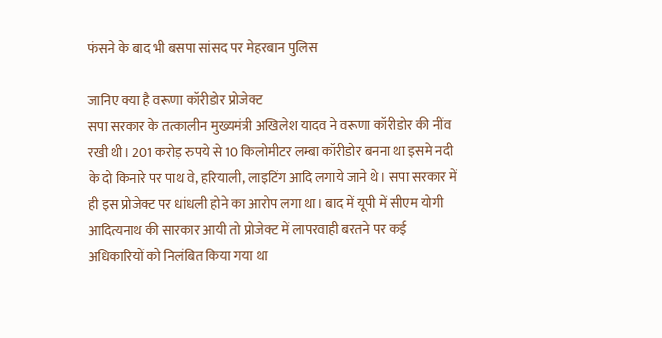फंसने के बाद भी बसपा सांसद पर मेहरबान पुलिस

जानिए क्या है वरूणा कॉरीडोर प्रोजेक्ट
सपा सरकार के तत्कालीन मुख्यमंत्री अखिलेश यादव ने वरूणा कॉरीडोर की नींव रखी थी। 201 करोड़ रुपये से 10 किलोमीटर लम्बा कॉरीडोर बनना था इसमे नदी के दो किनारे पर पाथ वे, हरियाली, लाइटिंग आदि लगाये जाने थे। सपा सरकार में ही इस प्रोजेक्ट पर धांधली होने का आरोप लगा था। बाद में यूपी में सीएम योगी आदित्यनाथ की सारकार आयी तो प्रोजेक्ट में लापरवाही बरतने पर कई अधिकारियों को निलंबित किया गया था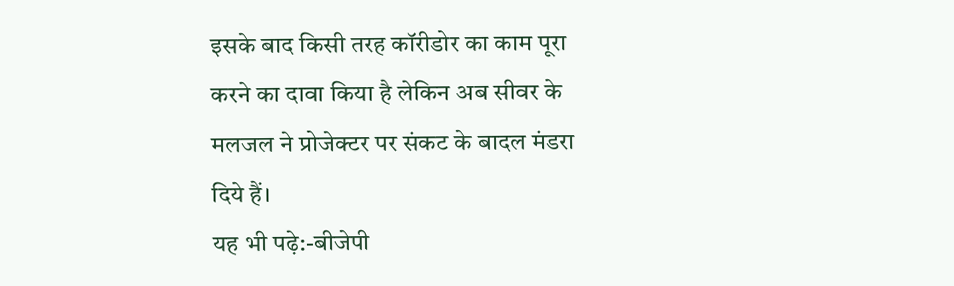इसके बाद किसी तरह कॉरीडोर का काम पूरा करने का दावा किया है लेकिन अब सीवर के मलजल ने प्रोजेक्टर पर संकट के बादल मंडरा दिये हैं।
यह भी पढ़े:-बीजेपी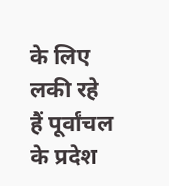के लिए लकी रहे हैं पूर्वांचल के प्रदेश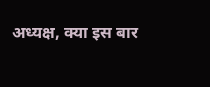अध्यक्ष, क्या इस बार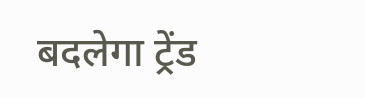बदलेगा ट्रेंड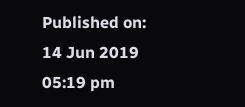Published on:
14 Jun 2019 05:19 pm